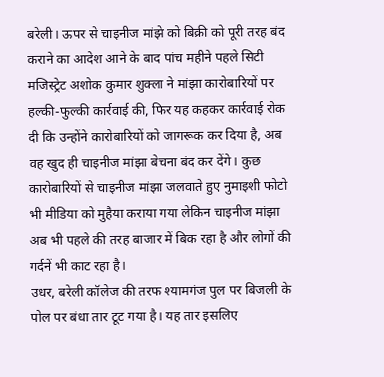बरेली। ऊपर से चाइनीज मांझे को बिक्री को पूरी तरह बंद कराने का आदेश आने के बाद पांच महीने पहले सिटी मजिस्ट्रेट अशोक कुमार शुक्ला ने मांझा कारोबारियों पर हल्की-फुल्की कार्रवाई की, फिर यह कहकर कार्रवाई रोक दी कि उन्होंने कारोबारियों को जागरूक कर दिया है, अब वह खुद ही चाइनीज मांझा बेचना बंद कर देंगे। कुछ कारोबारियों से चाइनीज मांझा जलवाते हुए नुमाइशी फोटो भी मीडिया को मुहैया कराया गया लेकिन चाइनीज मांझा अब भी पहले की तरह बाजार में बिक रहा है और लोगों की गर्दनें भी काट रहा है।
उधर, बरेली कॉलेज की तरफ श्यामगंज पुल पर बिजली के पोल पर बंधा तार टूट गया है। यह तार इसलिए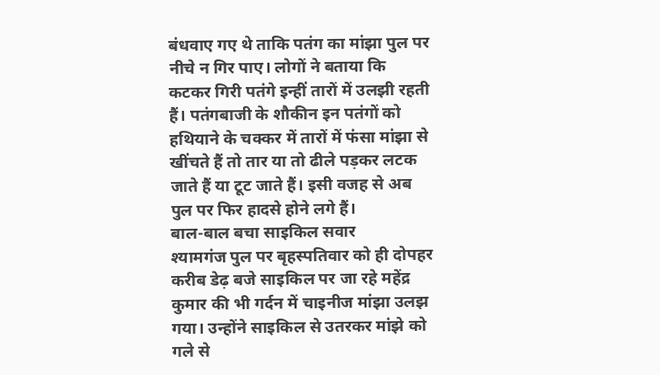बंधवाए गए थे ताकि पतंग का मांझा पुल पर नीचे न गिर पाए। लोगों ने बताया कि कटकर गिरी पतंगे इन्हीं तारों में उलझी रहती हैं। पतंगबाजी के शौकीन इन पतंगों को हथियाने के चक्कर में तारों में फंसा मांझा से खींचते हैं तो तार या तो ढीले पड़कर लटक जाते हैं या टूट जाते हैं। इसी वजह से अब पुल पर फिर हादसे होने लगे हैं।
बाल-बाल बचा साइकिल सवार
श्यामगंज पुल पर बृहस्पतिवार को ही दोपहर करीब डेढ़ बजे साइकिल पर जा रहे महेंद्र कुमार की भी गर्दन में चाइनीज मांझा उलझ गया। उन्होंने साइकिल से उतरकर मांझे को गले से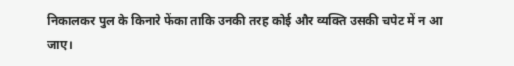निकालकर पुल के किनारे फेंका ताकि उनकी तरह कोई और व्यक्ति उसकी चपेट में न आ जाए।